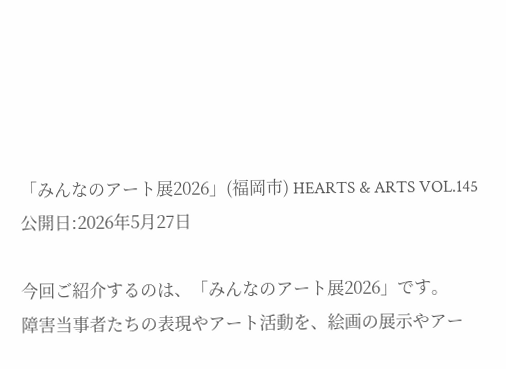「みんなのアート展2026」(福岡市) HEARTS & ARTS VOL.145
公開日:2026年5月27日

今回ご紹介するのは、「みんなのアート展2026」です。
障害当事者たちの表現やアート活動を、絵画の展示やアー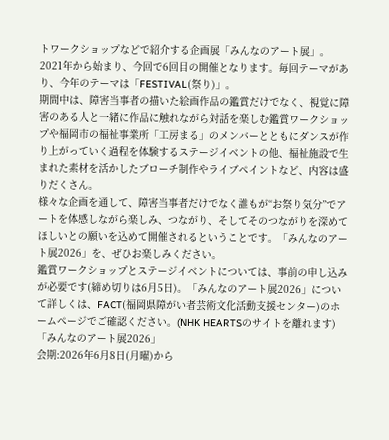トワークショップなどで紹介する企画展「みんなのアート展」。2021年から始まり、今回で6回目の開催となります。毎回テーマがあり、今年のテーマは「FESTIVAL(祭り)」。
期間中は、障害当事者の描いた絵画作品の鑑賞だけでなく、視覚に障害のある人と一緒に作品に触れながら対話を楽しむ鑑賞ワークショップや福岡市の福祉事業所「工房まる」のメンバーとともにダンスが作り上がっていく過程を体験するステージイベントの他、福祉施設で生まれた素材を活かしたブローチ制作やライブペイントなど、内容は盛りだくさん。
様々な企画を通して、障害当事者だけでなく誰もが“お祭り気分”でアートを体感しながら楽しみ、つながり、そしてそのつながりを深めてほしいとの願いを込めて開催されるということです。「みんなのアート展2026」を、ぜひお楽しみください。
鑑賞ワークショップとステージイベントについては、事前の申し込みが必要です(締め切りは6月5日)。「みんなのアート展2026」について詳しくは、FACT(福岡県障がい者芸術文化活動支援センター)のホームページでご確認ください。(NHK HEARTSのサイトを離れます)
「みんなのアート展2026」
会期:2026年6月8日(月曜)から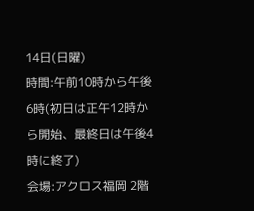14日(日曜)
時間:午前10時から午後6時(初日は正午12時から開始、最終日は午後4時に終了)
会場:アクロス福岡 2階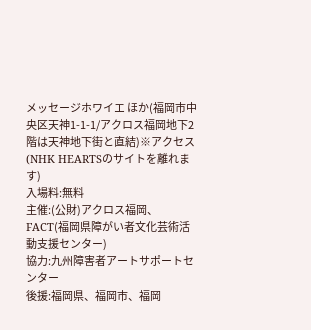メッセージホワイエ ほか(福岡市中央区天神1-1-1/アクロス福岡地下2階は天神地下街と直結)※アクセス(NHK HEARTSのサイトを離れます)
入場料:無料
主催:(公財)アクロス福岡、FACT(福岡県障がい者文化芸術活動支援センター)
協力:九州障害者アートサポートセンター
後援:福岡県、福岡市、福岡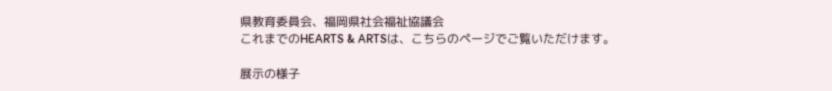県教育委員会、福岡県社会福祉協議会
これまでのHEARTS & ARTSは、こちらのページでご覧いただけます。

展示の様子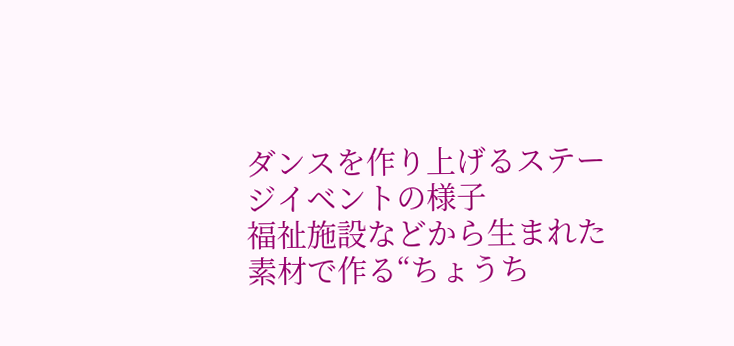ダンスを作り上げるステージイベントの様子
福祉施設などから生まれた素材で作る“ちょうち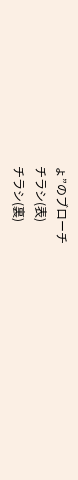ょ”のブローチ
チラシ(表)
チラシ(裏)